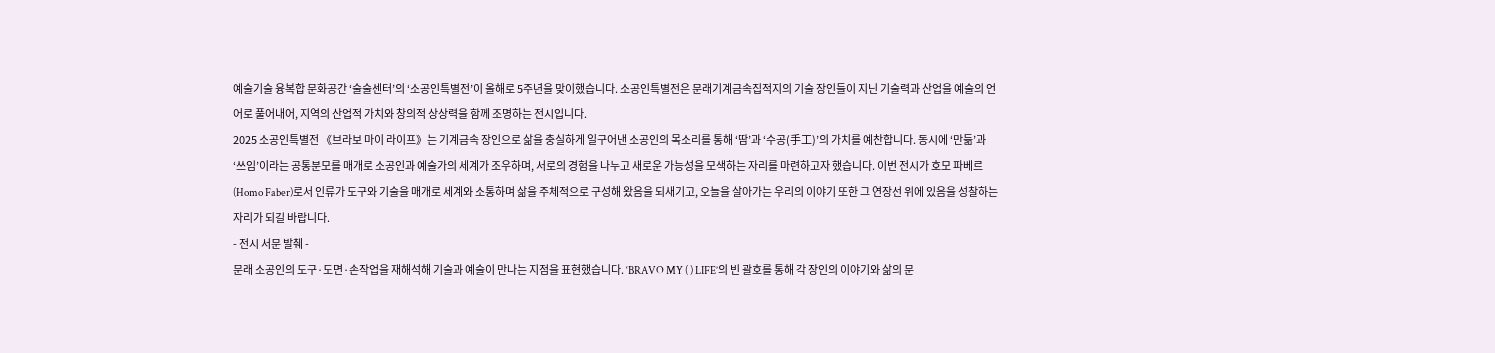예술기술 융복합 문화공간 ‘술술센터’의 ‘소공인특별전’이 올해로 5주년을 맞이했습니다. 소공인특별전은 문래기계금속집적지의 기술 장인들이 지닌 기술력과 산업을 예술의 언어로 풀어내어, 지역의 산업적 가치와 창의적 상상력을 함께 조명하는 전시입니다.
2025 소공인특별전 《브라보 마이 라이프》는 기계금속 장인으로 삶을 충실하게 일구어낸 소공인의 목소리를 통해 ‘땀’과 ‘수공(手工)’의 가치를 예찬합니다. 동시에 ‘만듦’과 ‘쓰임’이라는 공통분모를 매개로 소공인과 예술가의 세계가 조우하며, 서로의 경험을 나누고 새로운 가능성을 모색하는 자리를 마련하고자 했습니다. 이번 전시가 호모 파베르(Homo Faber)로서 인류가 도구와 기술을 매개로 세계와 소통하며 삶을 주체적으로 구성해 왔음을 되새기고, 오늘을 살아가는 우리의 이야기 또한 그 연장선 위에 있음을 성찰하는 자리가 되길 바랍니다.
- 전시 서문 발췌 -
문래 소공인의 도구·도면·손작업을 재해석해 기술과 예술이 만나는 지점을 표현했습니다. ‘BRAVO MY ( ) LIFE’의 빈 괄호를 통해 각 장인의 이야기와 삶의 문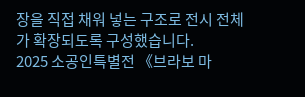장을 직접 채워 넣는 구조로 전시 전체가 확장되도록 구성했습니다.
2025 소공인특별전 《브라보 마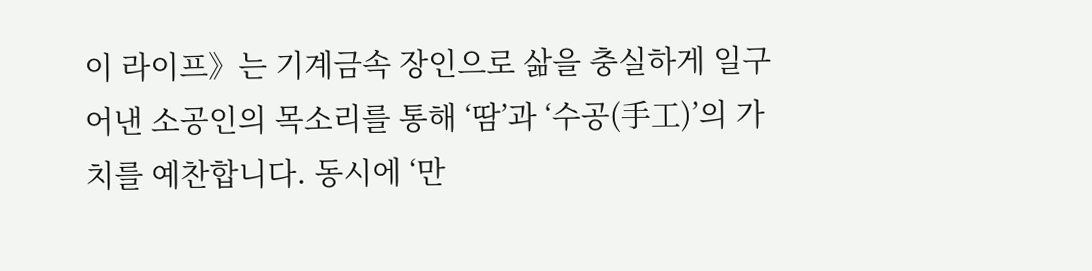이 라이프》는 기계금속 장인으로 삶을 충실하게 일구어낸 소공인의 목소리를 통해 ‘땀’과 ‘수공(手工)’의 가치를 예찬합니다. 동시에 ‘만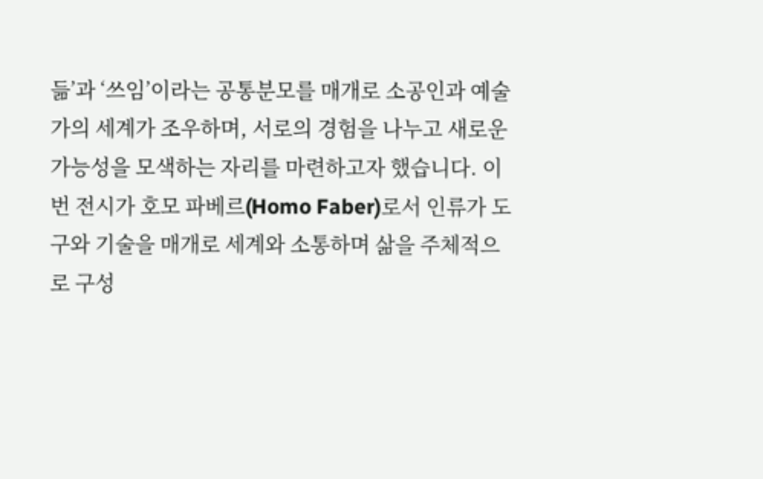듦’과 ‘쓰임’이라는 공통분모를 매개로 소공인과 예술가의 세계가 조우하며, 서로의 경험을 나누고 새로운 가능성을 모색하는 자리를 마련하고자 했습니다. 이번 전시가 호모 파베르(Homo Faber)로서 인류가 도구와 기술을 매개로 세계와 소통하며 삶을 주체적으로 구성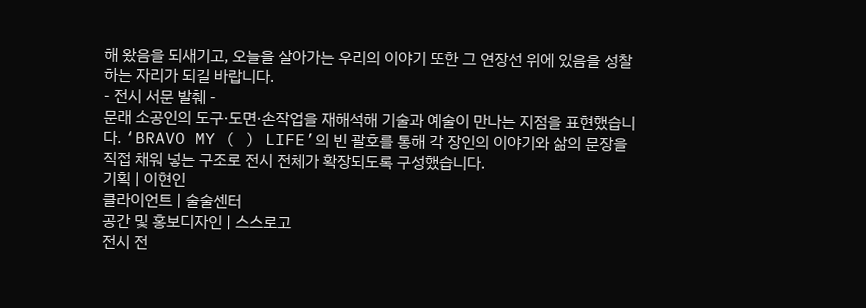해 왔음을 되새기고, 오늘을 살아가는 우리의 이야기 또한 그 연장선 위에 있음을 성찰하는 자리가 되길 바랍니다.
- 전시 서문 발췌 -
문래 소공인의 도구·도면·손작업을 재해석해 기술과 예술이 만나는 지점을 표현했습니다. ‘BRAVO MY ( ) LIFE’의 빈 괄호를 통해 각 장인의 이야기와 삶의 문장을 직접 채워 넣는 구조로 전시 전체가 확장되도록 구성했습니다.
기획 | 이현인
클라이언트 | 술술센터
공간 및 홍보디자인 | 스스로고
전시 전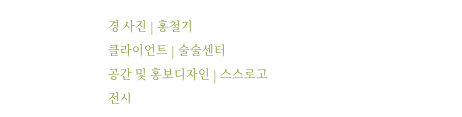경 사진 | 홍철기
클라이언트 | 술술센터
공간 및 홍보디자인 | 스스로고
전시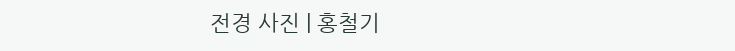전경 사진 | 홍철기